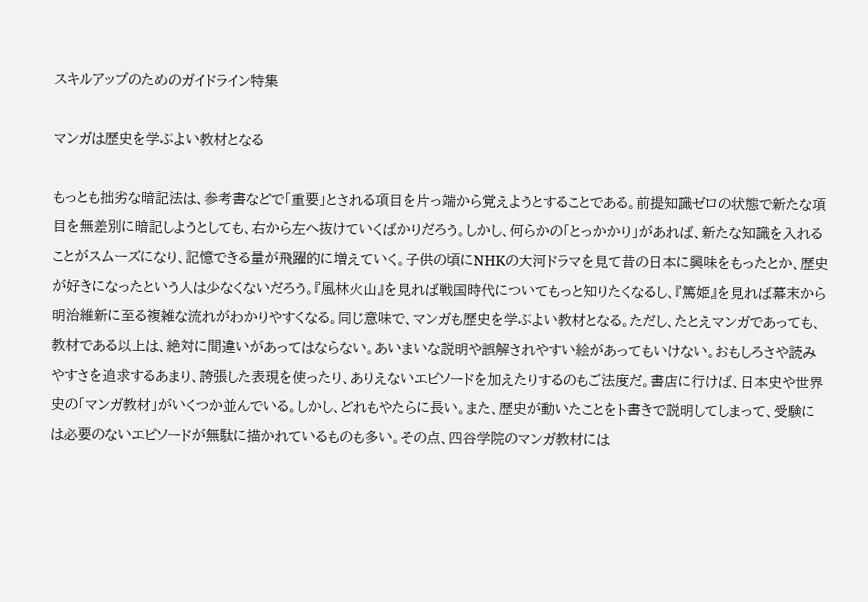スキルアップのためのガイドライン特集

マンガは歴史を学ぶよい教材となる

もっとも拙劣な暗記法は、参考書などで「重要」とされる項目を片っ端から覚えようとすることである。前提知識ゼロの状態で新たな項目を無差別に暗記しようとしても、右から左へ抜けていくばかりだろう。しかし、何らかの「とっかかり」があれば、新たな知識を入れることがスムーズになり、記憶できる量が飛躍的に増えていく。子供の頃にNHKの大河ドラマを見て昔の日本に興味をもったとか、歴史が好きになったという人は少なくないだろう。『風林火山』を見れば戦国時代についてもっと知りたくなるし、『篤姫』を見れば幕末から明治維新に至る複雑な流れがわかりやすくなる。同じ意味で、マンガも歴史を学ぶよい教材となる。ただし、たとえマンガであっても、教材である以上は、絶対に間違いがあってはならない。あいまいな説明や誤解されやすい絵があってもいけない。おもしろさや読みやすさを追求するあまり、誇張した表現を使ったり、ありえないエピソードを加えたりするのもご法度だ。書店に行けば、日本史や世界史の「マンガ教材」がいくつか並んでいる。しかし、どれもやたらに長い。また、歴史が動いたことをト書きで説明してしまって、受験には必要のないエピソードが無駄に描かれているものも多い。その点、四谷学院のマンガ教材には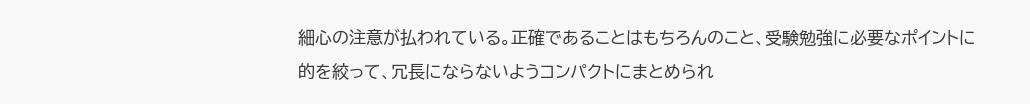細心の注意が払われている。正確であることはもちろんのこと、受験勉強に必要なポイントに的を絞って、冗長にならないようコンパクトにまとめられ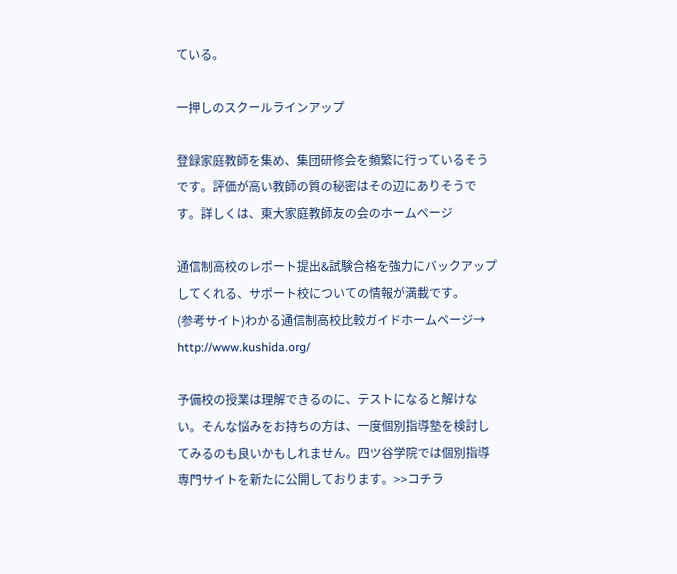ている。

一押しのスクールラインアップ

登録家庭教師を集め、集団研修会を頻繁に行っているそうです。評価が高い教師の質の秘密はその辺にありそうです。詳しくは、東大家庭教師友の会のホームページ

通信制高校のレポート提出&試験合格を強力にバックアップしてくれる、サポート校についての情報が満載です。
(参考サイト)わかる通信制高校比較ガイドホームページ→ http://www.kushida.org/

予備校の授業は理解できるのに、テストになると解けない。そんな悩みをお持ちの方は、一度個別指導塾を検討してみるのも良いかもしれません。四ツ谷学院では個別指導専門サイトを新たに公開しております。>>コチラ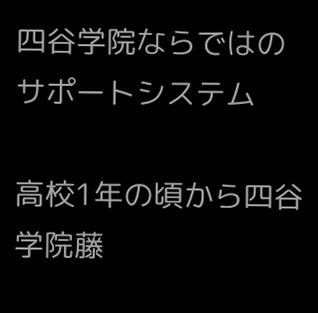四谷学院ならではのサポートシステム

高校1年の頃から四谷学院藤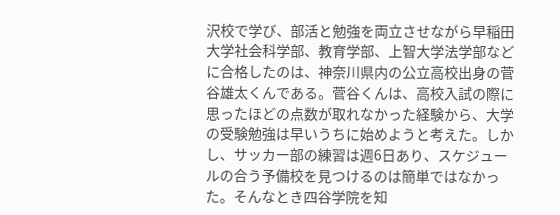沢校で学び、部活と勉強を両立させながら早稲田大学社会科学部、教育学部、上智大学法学部などに合格したのは、神奈川県内の公立高校出身の菅谷雄太くんである。菅谷くんは、高校入試の際に思ったほどの点数が取れなかった経験から、大学の受験勉強は早いうちに始めようと考えた。しかし、サッカー部の練習は週6日あり、スケジュールの合う予備校を見つけるのは簡単ではなかった。そんなとき四谷学院を知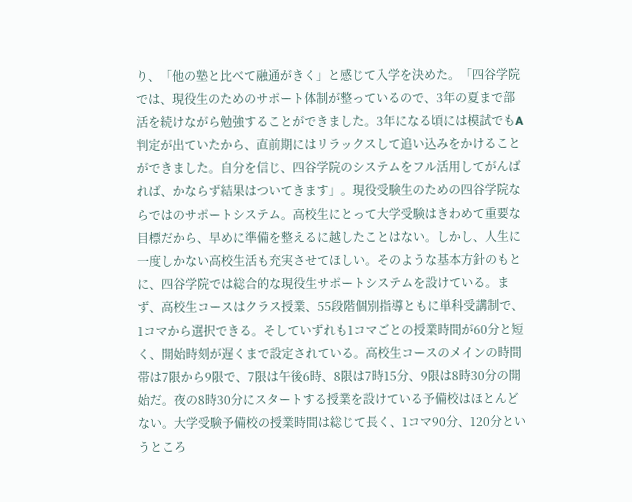り、「他の塾と比べて融通がきく」と感じて入学を決めた。「四谷学院では、現役生のためのサポート体制が整っているので、3年の夏まで部活を続けながら勉強することができました。3年になる頃には模試でもA判定が出ていたから、直前期にはリラックスして追い込みをかけることができました。自分を信じ、四谷学院のシステムをフル活用してがんばれば、かならず結果はついてきます」。現役受験生のための四谷学院ならではのサポートシステム。高校生にとって大学受験はきわめて重要な目標だから、早めに準備を整えるに越したことはない。しかし、人生に一度しかない高校生活も充実させてほしい。そのような基本方針のもとに、四谷学院では総合的な現役生サポートシステムを設けている。まず、高校生コースはクラス授業、55段階個別指導ともに単科受講制で、1コマから選択できる。そしていずれも1コマごとの授業時間が60分と短く、開始時刻が遅くまで設定されている。高校生コースのメインの時間帯は7限から9限で、7限は午後6時、8限は7時15分、9限は8時30分の開始だ。夜の8時30分にスタートする授業を設けている予備校はほとんどない。大学受験予備校の授業時間は総じて長く、1コマ90分、120分というところ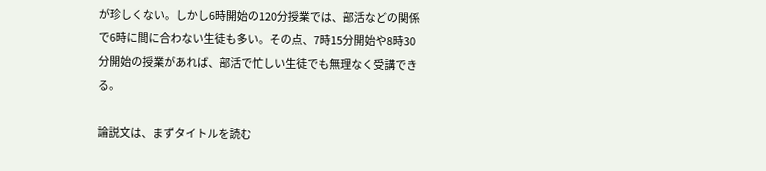が珍しくない。しかし6時開始の120分授業では、部活などの関係で6時に間に合わない生徒も多い。その点、7時15分開始や8時30分開始の授業があれば、部活で忙しい生徒でも無理なく受講できる。

論説文は、まずタイトルを読む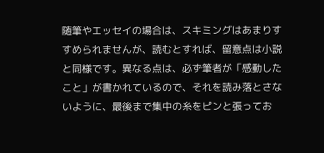随筆やエッセイの場合は、スキミングはあまりすすめられませんが、読むとすれば、留意点は小説と同様です。異なる点は、必ず筆者が「感動したこと」が書かれているので、それを読み落とさないように、最後まで集中の糸をピンと張ってお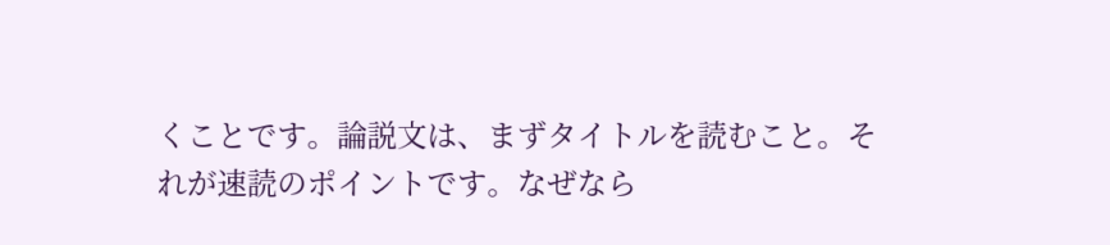くことです。論説文は、まずタイトルを読むこと。それが速読のポイントです。なぜなら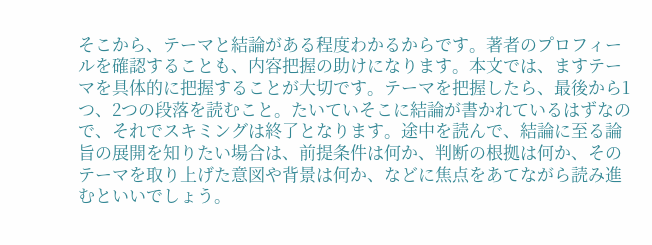そこから、テーマと結論がある程度わかるからです。著者のプロフィールを確認することも、内容把握の助けになります。本文では、ますテーマを具体的に把握することが大切です。テーマを把握したら、最後から1つ、2つの段落を読むこと。たいていそこに結論が書かれているはずなので、それでスキミングは終了となります。途中を読んで、結論に至る論旨の展開を知りたい場合は、前提条件は何か、判断の根拠は何か、そのテーマを取り上げた意図や背景は何か、などに焦点をあてながら読み進むといいでしょう。